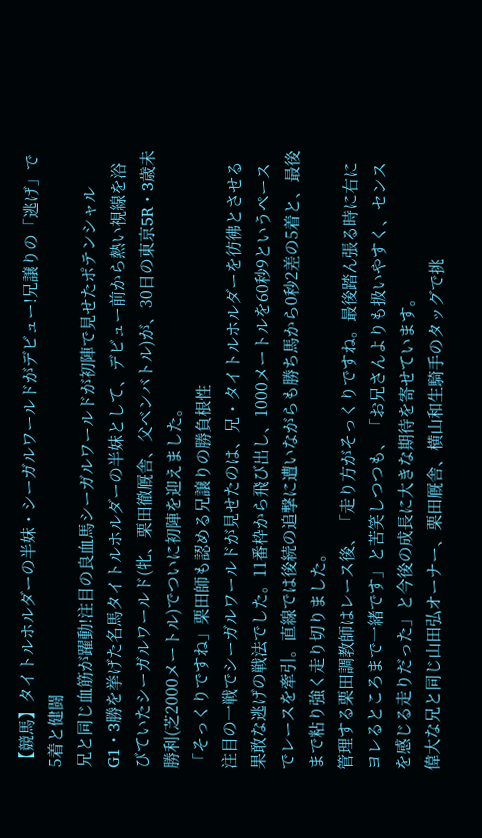【競馬】タイトルホルダーの半妹・シーガルワールドがデビュー!兄譲りの「逃げ」で5着と健闘
兄と同じ血筋が躍動!注目の良血馬シーガルワールドが初陣で見せたポテンシャル
G1・3勝を挙げた名馬タイトルホルダーの半妹として、デビュー前から熱い視線を浴びていたシーガルワールド(牝、栗田徹厩舎、父ベンバトル)が、30日の東京5R・3歳未勝利(芝2000メートル)でついに初陣を迎えました。
「そっくりですね」栗田師も認める兄譲りの勝負根性
注目の一戦でシーガルワールドが見せたのは、兄・タイトルホルダーを彷彿とさせる果敢な逃げの戦法でした。11番枠から飛び出し、1000メートルを60秒9というペースでレースを牽引。直線では後続の追撃に遭いながらも勝ち馬から0秒2差の5着と、最後まで粘り強く走り切りました。
管理する栗田調教師はレース後、「走り方がそっくりですね。最後踏ん張る時に右にヨレるところまで一緒です」と苦笑しつつも、「お兄さんよりも扱いやすく、センスを感じる走りだった」と今後の成長に大きな期待を寄せています。
偉大な兄と同じ山田弘オーナー、栗田厩舎、横山和生騎手のタッグで挑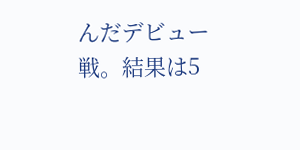んだデビュー戦。結果は5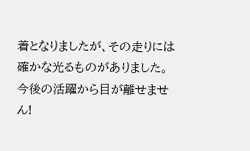着となりましたが、その走りには確かな光るものがありました。今後の活躍から目が離せません!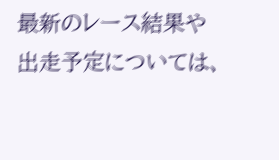最新のレース結果や出走予定については、